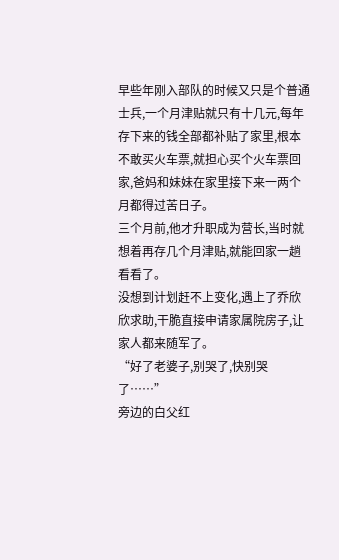早些年刚入部队的时候又只是个普通士兵,一个月津贴就只有十几元,每年存下来的钱全部都补贴了家里,根本不敢买火车票,就担心买个火车票回家,爸妈和妹妹在家里接下来一两个月都得过苦日子。
三个月前,他才升职成为营长,当时就想着再存几个月津贴,就能回家一趟看看了。
没想到计划赶不上变化,遇上了乔欣欣求助,干脆直接申请家属院房子,让家人都来随军了。
“好了老婆子,别哭了,快别哭了……”
旁边的白父红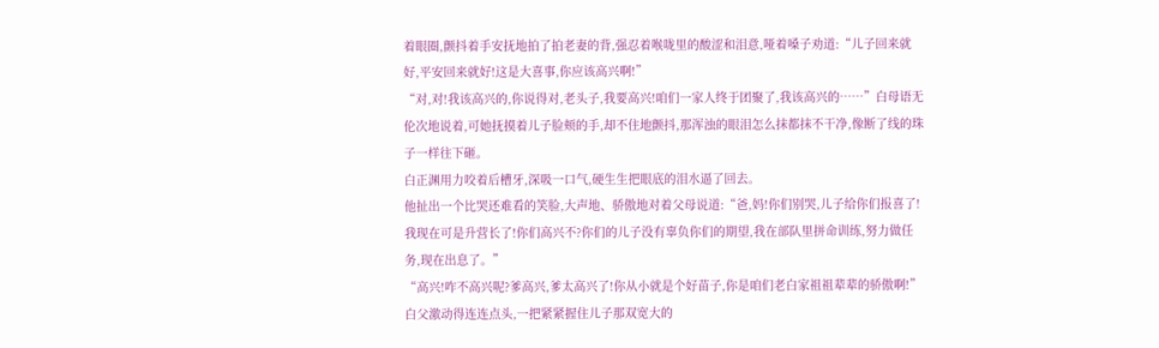着眼圈,颤抖着手安抚地拍了拍老妻的背,强忍着喉咙里的酸涩和泪意,哑着嗓子劝道:“儿子回来就好,平安回来就好!这是大喜事,你应该高兴啊!”
“对,对!我该高兴的,你说得对,老头子,我要高兴!咱们一家人终于团聚了,我该高兴的……”白母语无伦次地说着,可她抚摸着儿子脸颊的手,却不住地颤抖,那浑浊的眼泪怎么抹都抹不干净,像断了线的珠子一样往下砸。
白正渊用力咬着后槽牙,深吸一口气,硬生生把眼底的泪水逼了回去。
他扯出一个比哭还难看的笑脸,大声地、骄傲地对着父母说道:“爸,妈!你们别哭,儿子给你们报喜了!我现在可是升营长了!你们高兴不?你们的儿子没有辜负你们的期望,我在部队里拼命训练,努力做任务,现在出息了。”
“高兴!咋不高兴呢?爹高兴,爹太高兴了!你从小就是个好苗子,你是咱们老白家祖祖辈辈的骄傲啊!”
白父激动得连连点头,一把紧紧握住儿子那双宽大的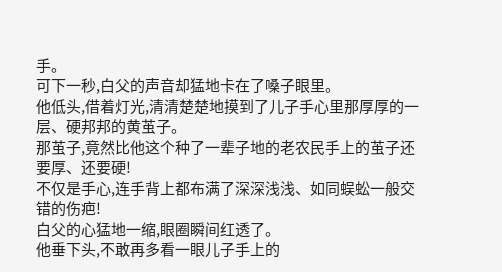手。
可下一秒,白父的声音却猛地卡在了嗓子眼里。
他低头,借着灯光,清清楚楚地摸到了儿子手心里那厚厚的一层、硬邦邦的黄茧子。
那茧子,竟然比他这个种了一辈子地的老农民手上的茧子还要厚、还要硬!
不仅是手心,连手背上都布满了深深浅浅、如同蜈蚣一般交错的伤疤!
白父的心猛地一缩,眼圈瞬间红透了。
他垂下头,不敢再多看一眼儿子手上的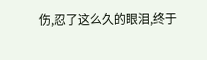伤,忍了这么久的眼泪,终于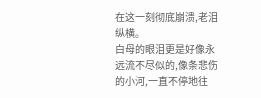在这一刻彻底崩溃,老泪纵横。
白母的眼泪更是好像永远流不尽似的,像条悲伤的小河,一直不停地往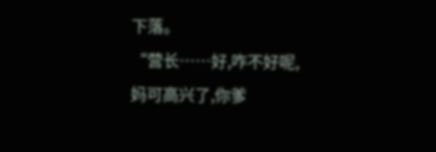下落。
“营长……好,咋不好呢,妈可高兴了,你爹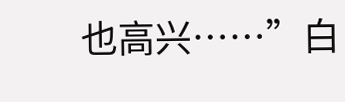也高兴……”白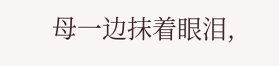母一边抹着眼泪,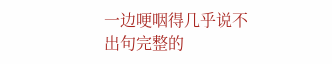一边哽咽得几乎说不出句完整的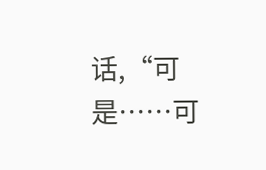话,“可是……可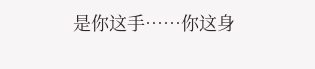是你这手……你这身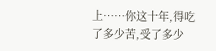上……你这十年,得吃了多少苦,受了多少